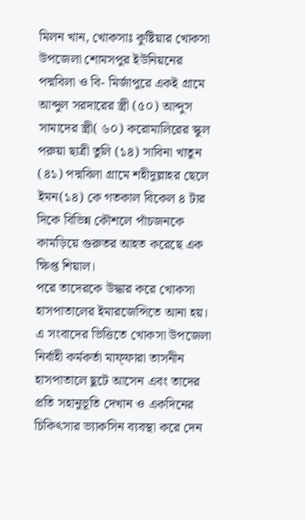মিলন খান, খোকসাঃ কুষ্টিয়ার খোকসা উপজেলা শোমসপুর ইউনিয়নের পদ্মবিলা ও বি- মির্জাপুরে একই গ্রামে আব্দুল সরদারের স্ত্রী (৫০) আব্দুস সামাদের স্ত্রী( ৬০) করোমালিরের স্কুল পরুয়া ছাত্রী তুলি (১৪) সাবিনা খাতুন (৪১) পদ্মবিলা গ্রামে শহীদুল্লাহর ছেলে ইমন(১৪) কে গতকাল বিকেল ৪ টার দিকে বিভিন্ন কৌশলে পাঁচজনকে কামড়িয়ে গুরুতর আহত করেছে এক ক্ষিপ্ত শিয়াল।
পরে তাদেরকে উদ্ধার করে খোকসা হাসপাতালের ইমারজেন্সিতে আনা হয়। এ সংবাদের ভিত্তিতে খোকসা উপজেলা নির্বাহী কর্মকর্তা মাফ্ফারা তাসনীন হাসপাতালে ছুটে আসেন এবং তাদের প্রতি সহানুভূতি দেখান ও একদিনের চিকিৎসার ভ্যাকসিন ব্যবস্থা করে দেন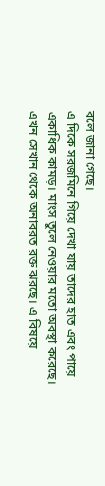বলে জানা গেছে।
এ দিকে সরজমিনে গিয়ে দেখা যায় তাদের হাত এবং পায়ে একাধিক কামড়। মাংস তুলে নেওয়ার মতো অবস্থা করেছে। এখন সেখান থেকে অনাবরত রক্ত ঝরছে। এ বিষয়ে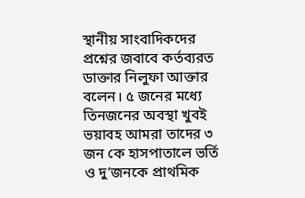স্থানীয় সাংবাদিকদের প্রশ্নের জবাবে কর্তব্যরত ডাক্তার নিলুফা আক্তার বলেন। ৫ জনের মধ্যে তিনজনের অবস্থা খুবই ভয়াবহ আমরা তাদের ৩ জন কে হাসপাতালে ভর্তি ও দু’জনকে প্রাথমিক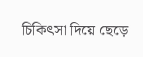চিকিৎসা দিয়ে ছেড়ে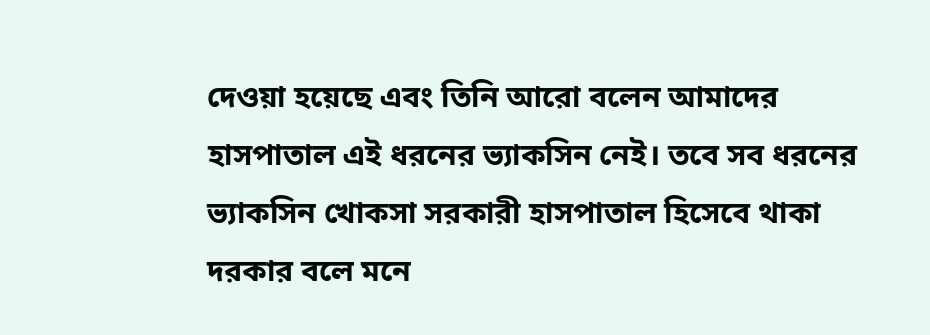দেওয়া হয়েছে এবং তিনি আরো বলেন আমাদের হাসপাতাল এই ধরনের ভ্যাকসিন নেই। তবে সব ধরনের ভ্যাকসিন খোকসা সরকারী হাসপাতাল হিসেবে থাকা দরকার বলে মনে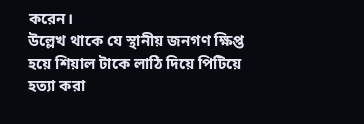করেন।
উল্লেখ থাকে যে স্থানীয় জনগণ ক্ষিপ্ত হয়ে শিয়াল টাকে লাঠি দিয়ে পিটিয়ে হত্যা করা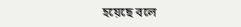হয়েছে বলে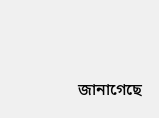জানাগেছে